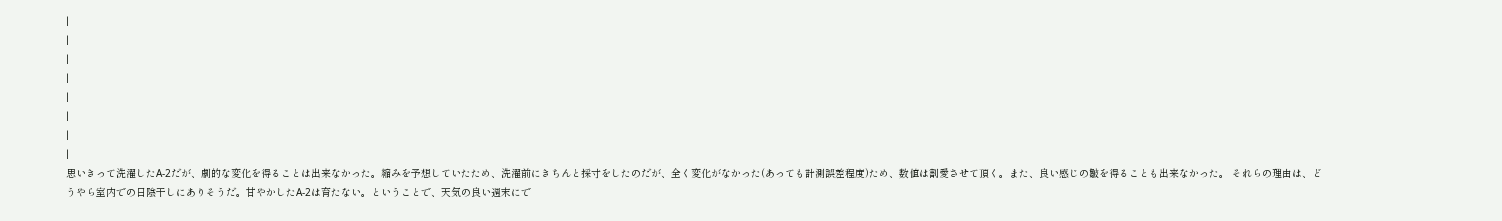|
|
|
|
|
|
|
|
思いきって洗濯したA-2だが、劇的な変化を得ることは出来なかった。縮みを予想していたため、洗濯前にきちんと採寸をしたのだが、全く変化がなかった(あっても計測誤差程度)ため、数値は割愛させて頂く。また、良い感じの皺を得ることも出来なかった。 それらの理由は、どうやら室内での日陰干しにありそうだ。甘やかしたA-2は育たない。ということで、天気の良い週末にで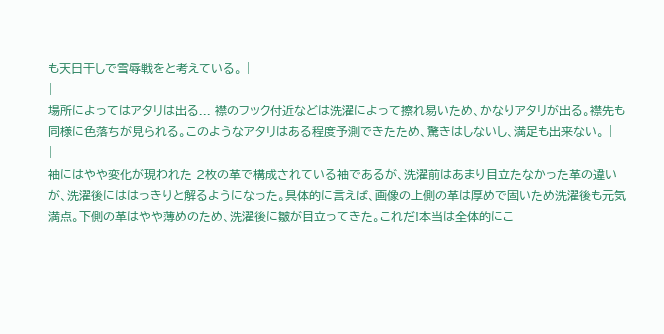も天日干しで雪辱戦をと考えている。 |
|
場所によってはアタリは出る... 襟のフック付近などは洗濯によって擦れ易いため、かなりアタリが出る。襟先も同様に色落ちが見られる。このようなアタリはある程度予測できたため、驚きはしないし、満足も出来ない。 |
|
袖にはやや変化が現われた 2枚の革で構成されている袖であるが、洗濯前はあまり目立たなかった革の違いが、洗濯後にははっきりと解るようになった。具体的に言えば、画像の上側の革は厚めで固いため洗濯後も元気満点。下側の革はやや薄めのため、洗濯後に皺が目立ってきた。これだ!本当は全体的にこ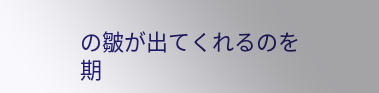の皺が出てくれるのを期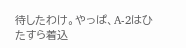待したわけ。やっぱ、A-2はひたすら着込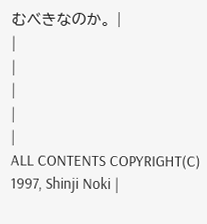むべきなのか。 |
|
|
|
|
|
ALL CONTENTS COPYRIGHT(C) 1997, Shinji Noki |